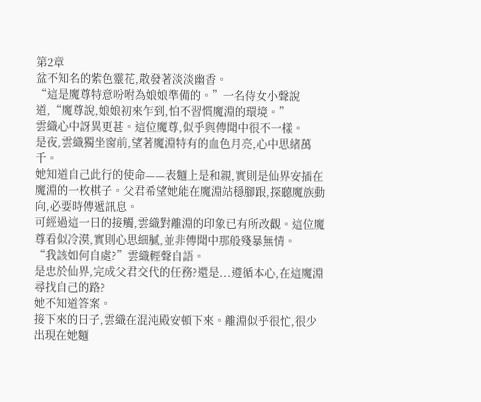第2章
盆不知名的紫色靈花,散發著淡淡幽香。
“這是魔尊特意吩咐為娘娘準備的。”一名侍女小聲說道,“魔尊說,娘娘初來乍到,怕不習慣魔淵的環境。”
雲織心中訝異更甚。這位魔尊,似乎與傳聞中很不一樣。
是夜,雲織獨坐窗前,望著魔淵特有的血色月亮,心中思緒萬千。
她知道自己此行的使命——表麵上是和親,實則是仙界安插在魔淵的一枚棋子。父君希望她能在魔淵站穩腳跟,探聽魔族動向,必要時傳遞訊息。
可經過這一日的接觸,雲織對離淵的印象已有所改觀。這位魔尊看似冷漠,實則心思細膩,並非傳聞中那般殘暴無情。
“我該如何自處?”雲織輕聲自語。
是忠於仙界,完成父君交代的任務?還是...遵循本心,在這魔淵尋找自己的路?
她不知道答案。
接下來的日子,雲織在混沌殿安頓下來。離淵似乎很忙,很少出現在她麵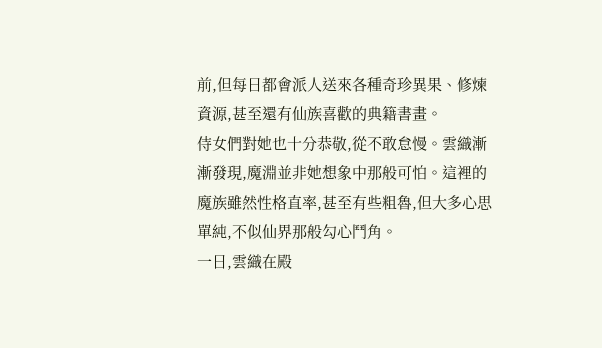前,但每日都會派人送來各種奇珍異果、修煉資源,甚至還有仙族喜歡的典籍書畫。
侍女們對她也十分恭敬,從不敢怠慢。雲織漸漸發現,魔淵並非她想象中那般可怕。這裡的魔族雖然性格直率,甚至有些粗魯,但大多心思單純,不似仙界那般勾心鬥角。
一日,雲織在殿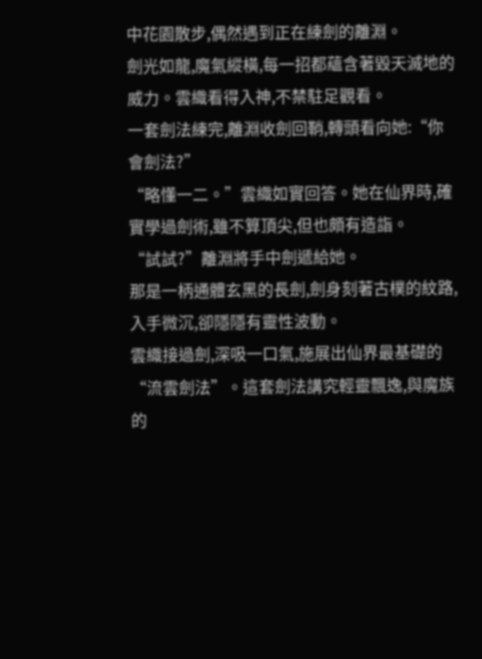中花園散步,偶然遇到正在練劍的離淵。
劍光如龍,魔氣縱橫,每一招都蘊含著毀天滅地的威力。雲織看得入神,不禁駐足觀看。
一套劍法練完,離淵收劍回鞘,轉頭看向她:“你會劍法?”
“略懂一二。”雲織如實回答。她在仙界時,確實學過劍術,雖不算頂尖,但也頗有造詣。
“試試?”離淵將手中劍遞給她。
那是一柄通體玄黑的長劍,劍身刻著古樸的紋路,入手微沉,卻隱隱有靈性波動。
雲織接過劍,深吸一口氣,施展出仙界最基礎的“流雲劍法”。這套劍法講究輕靈飄逸,與魔族的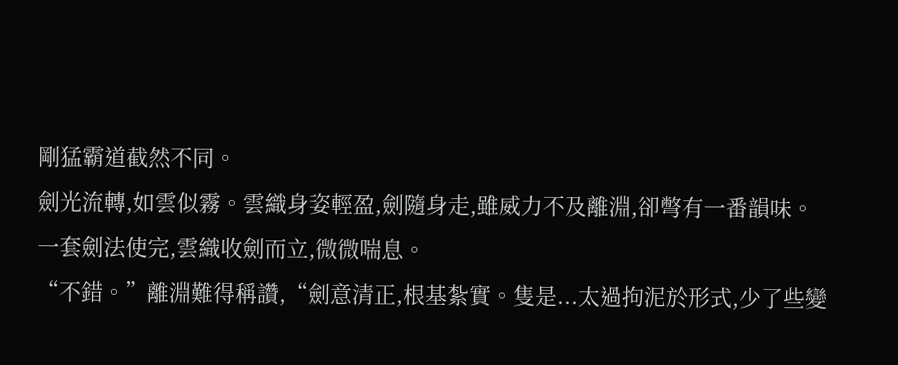剛猛霸道截然不同。
劍光流轉,如雲似霧。雲織身姿輕盈,劍隨身走,雖威力不及離淵,卻彆有一番韻味。
一套劍法使完,雲織收劍而立,微微喘息。
“不錯。”離淵難得稱讚,“劍意清正,根基紮實。隻是...太過拘泥於形式,少了些變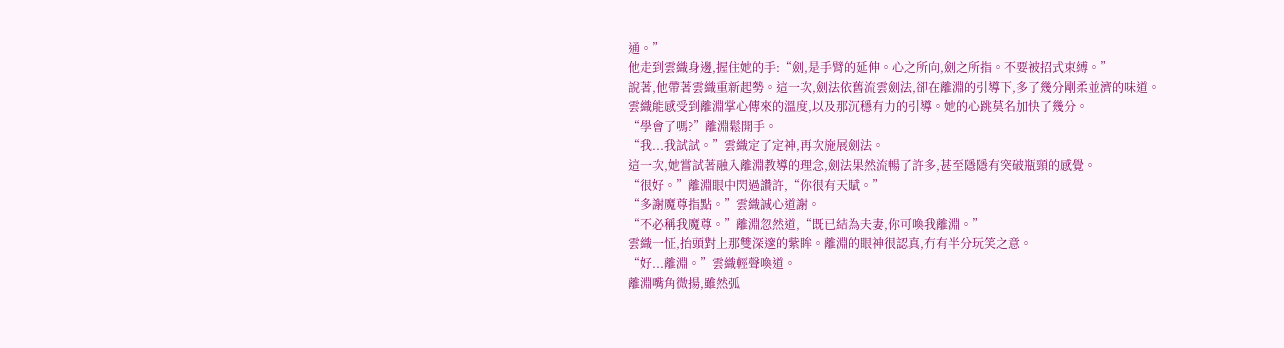通。”
他走到雲織身邊,握住她的手:“劍,是手臂的延伸。心之所向,劍之所指。不要被招式束縛。”
說著,他帶著雲織重新起勢。這一次,劍法依舊流雲劍法,卻在離淵的引導下,多了幾分剛柔並濟的味道。
雲織能感受到離淵掌心傳來的溫度,以及那沉穩有力的引導。她的心跳莫名加快了幾分。
“學會了嗎?”離淵鬆開手。
“我...我試試。”雲織定了定神,再次施展劍法。
這一次,她嘗試著融入離淵教導的理念,劍法果然流暢了許多,甚至隱隱有突破瓶頸的感覺。
“很好。”離淵眼中閃過讚許,“你很有天賦。”
“多謝魔尊指點。”雲織誠心道謝。
“不必稱我魔尊。”離淵忽然道,“既已結為夫妻,你可喚我離淵。”
雲織一怔,抬頭對上那雙深邃的紫眸。離淵的眼神很認真,冇有半分玩笑之意。
“好...離淵。”雲織輕聲喚道。
離淵嘴角微揚,雖然弧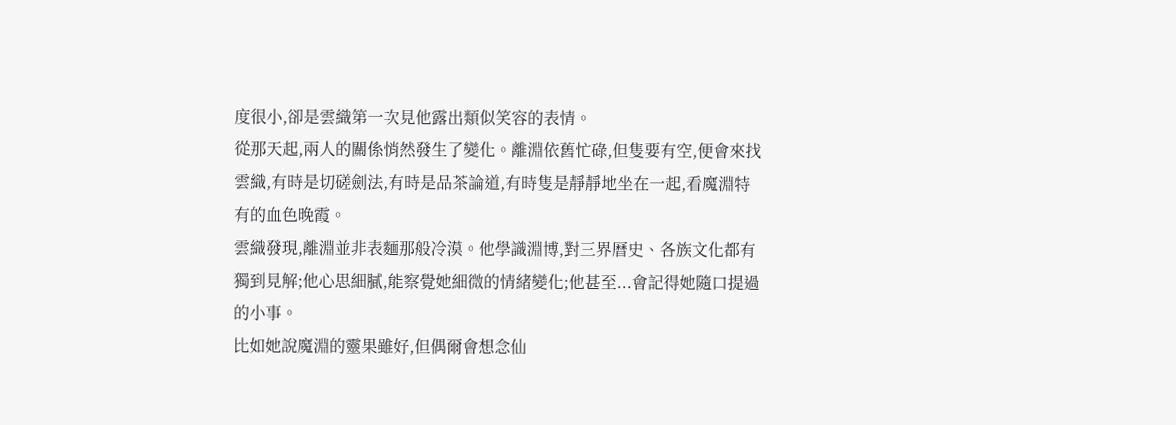度很小,卻是雲織第一次見他露出類似笑容的表情。
從那天起,兩人的關係悄然發生了變化。離淵依舊忙碌,但隻要有空,便會來找雲織,有時是切磋劍法,有時是品茶論道,有時隻是靜靜地坐在一起,看魔淵特有的血色晚霞。
雲織發現,離淵並非表麵那般冷漠。他學識淵博,對三界曆史、各族文化都有獨到見解;他心思細膩,能察覺她細微的情緒變化;他甚至...會記得她隨口提過的小事。
比如她說魔淵的靈果雖好,但偶爾會想念仙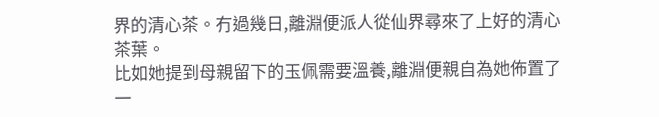界的清心茶。冇過幾日,離淵便派人從仙界尋來了上好的清心茶葉。
比如她提到母親留下的玉佩需要溫養,離淵便親自為她佈置了一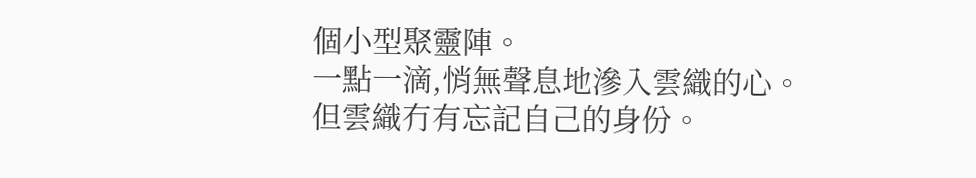個小型聚靈陣。
一點一滴,悄無聲息地滲入雲織的心。
但雲織冇有忘記自己的身份。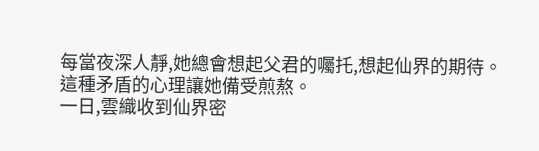每當夜深人靜,她總會想起父君的囑托,想起仙界的期待。
這種矛盾的心理讓她備受煎熬。
一日,雲織收到仙界密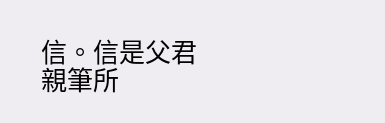信。信是父君親筆所